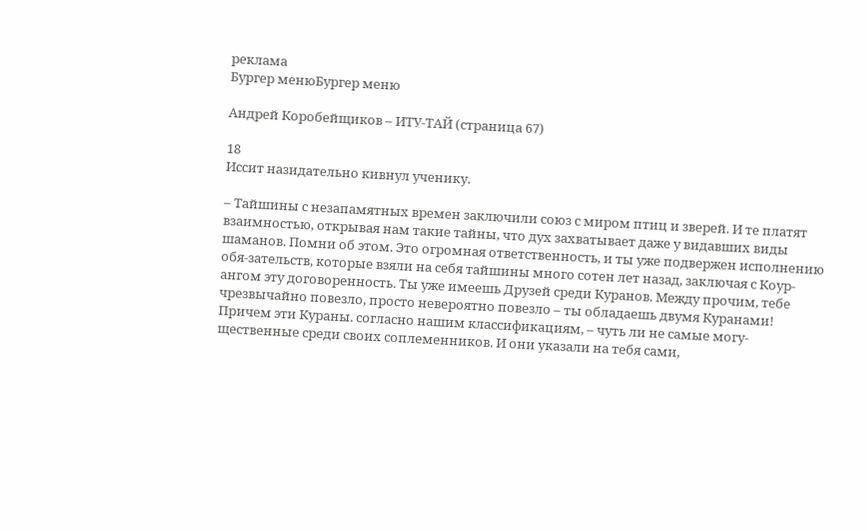реклама
Бургер менюБургер меню

Андрей Коробейщиков – ИТУ-ТАЙ (страница 67)

18
Иссит назидательно кивнул ученику.

– Тайшины с незапамятных времен заключили союз с миром птиц и зверей. И те платят взаимностью, открывая нам такие тайны, что дух захватывает даже у видавших виды шаманов. Помни об этом. Это огромная ответственность, и ты уже подвержен исполнению обя-зательств, которые взяли на себя тайшины много сотен лет назад, заключая с Коур-ангом эту договоренность. Ты уже имеешь Друзей среди Куранов. Между прочим, тебе чрезвычайно повезло, просто невероятно повезло – ты обладаешь двумя Куранами! Причем эти Кураны. согласно нашим классификациям, – чуть ли не самые могу-щественные среди своих соплеменников. И они указали на тебя сами,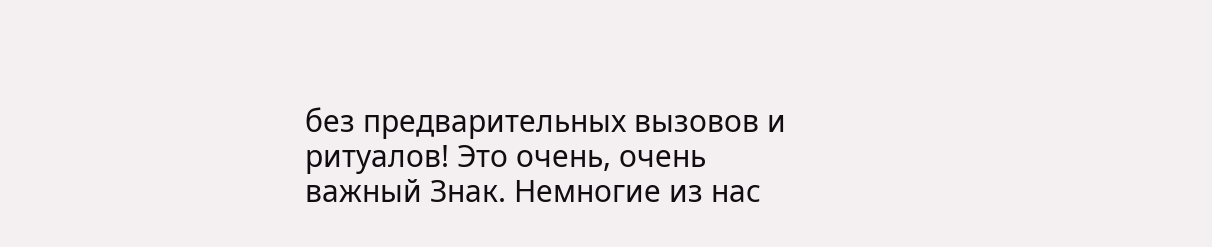без предварительных вызовов и ритуалов! Это очень, очень важный Знак. Немногие из нас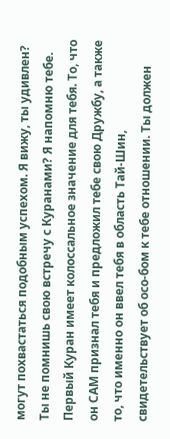могут похвастаться подобным успехом. Я вижу, ты удивлен? Ты не помнишь свою встречу с Куранами? Я напомню тебе. Первый Куран имеет колоссальное значение для тебя. То, что он САМ признал тебя и предложил тебе свою Дружбу, а также то, что именно он ввел тебя в область Тай-Шин, свидетельствует об осо-бом к тебе отношении. Ты должен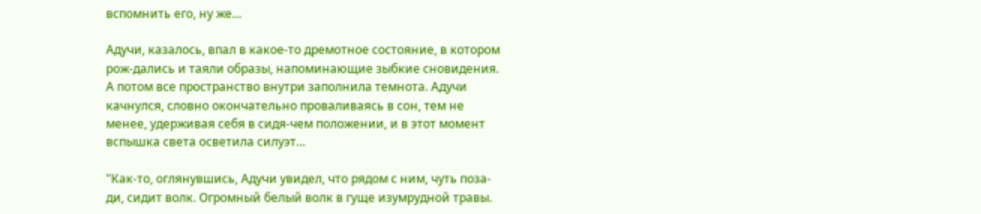вспомнить его, ну же…

Адучи, казалось, впал в какое-то дремотное состояние, в котором рож-дались и таяли образы, напоминающие зыбкие сновидения. А потом все пространство внутри заполнила темнота. Адучи качнулся, словно окончательно проваливаясь в сон, тем не менее, удерживая себя в сидя-чем положении, и в этот момент вспышка света осветила силуэт…

"Как-то, оглянувшись, Адучи увидел, что рядом с ним, чуть поза-ди, сидит волк. Огромный белый волк в гуще изумрудной травы.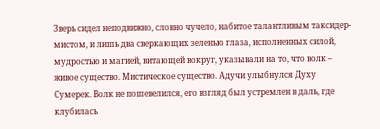Зверь сидел неподвижно, словно чучело, набитое талантливым таксидер-мистом, и лишь два сверкающих зеленью глаза, исполненных силой, мудростью и магией, витающей вокруг, указывали на то, что волк – живое существо. Мистическое существо. Адучи улыбнулся Духу Сумерек. Волк не пошевелился, его взгляд был устремлен в даль, где клубилась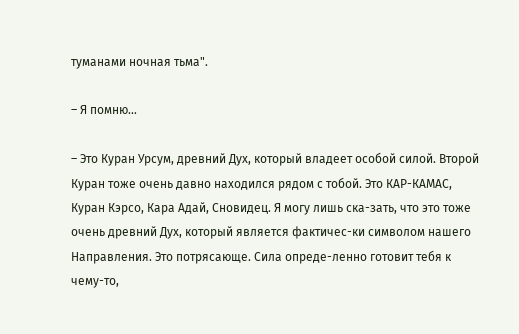туманами ночная тьма".

– Я помню…

– Это Куран Урсум, древний Дух, который владеет особой силой. Второй Куран тоже очень давно находился рядом с тобой. Это КАР-КАМАС, Куран Кэрсо, Кара Адай, Сновидец. Я могу лишь ска-зать, что это тоже очень древний Дух, который является фактичес-ки символом нашего Направления. Это потрясающе. Сила опреде-ленно готовит тебя к чему-то,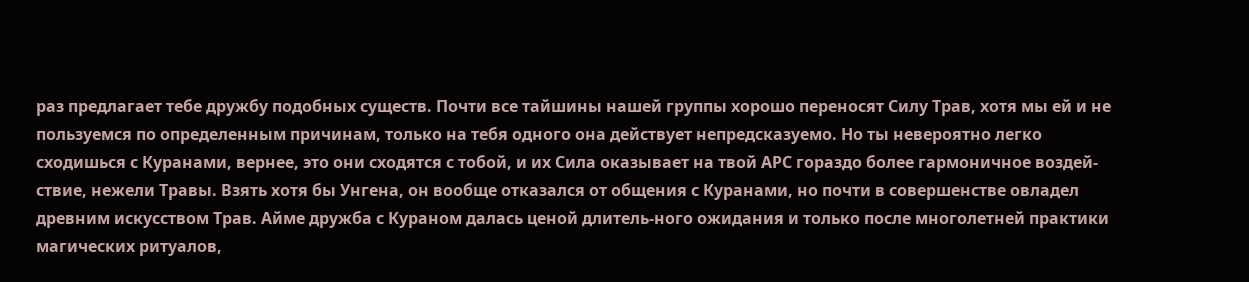раз предлагает тебе дружбу подобных существ. Почти все тайшины нашей группы хорошо переносят Силу Трав, хотя мы ей и не пользуемся по определенным причинам, только на тебя одного она действует непредсказуемо. Но ты невероятно легко сходишься с Куранами, вернее, это они сходятся с тобой, и их Сила оказывает на твой АРС гораздо более гармоничное воздей-ствие, нежели Травы. Взять хотя бы Унгена, он вообще отказался от общения с Куранами, но почти в совершенстве овладел древним искусством Трав. Айме дружба с Кураном далась ценой длитель-ного ожидания и только после многолетней практики магических ритуалов,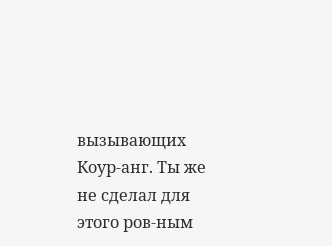вызывающих Коур-анг. Ты же не сделал для этого ров-ным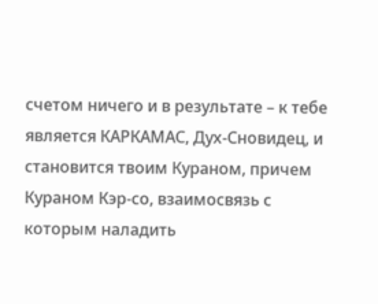счетом ничего и в результате – к тебе является КАРКАМАС, Дух-Сновидец, и становится твоим Кураном, причем Кураном Кэр-со, взаимосвязь с которым наладить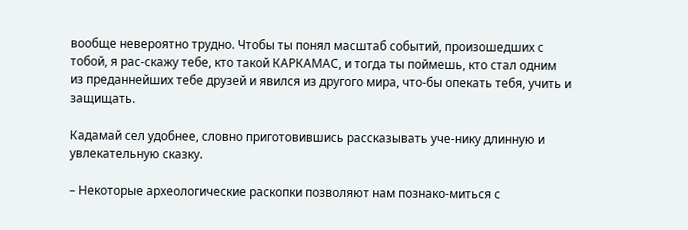вообще невероятно трудно. Чтобы ты понял масштаб событий, произошедших с тобой, я рас-скажу тебе, кто такой КАРКАМАС, и тогда ты поймешь, кто стал одним из преданнейших тебе друзей и явился из другого мира, что-бы опекать тебя, учить и защищать.

Кадамай сел удобнее, словно приготовившись рассказывать уче-нику длинную и увлекательную сказку.

– Некоторые археологические раскопки позволяют нам познако-миться с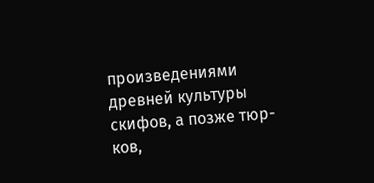произведениями древней культуры скифов, а позже тюр-ков,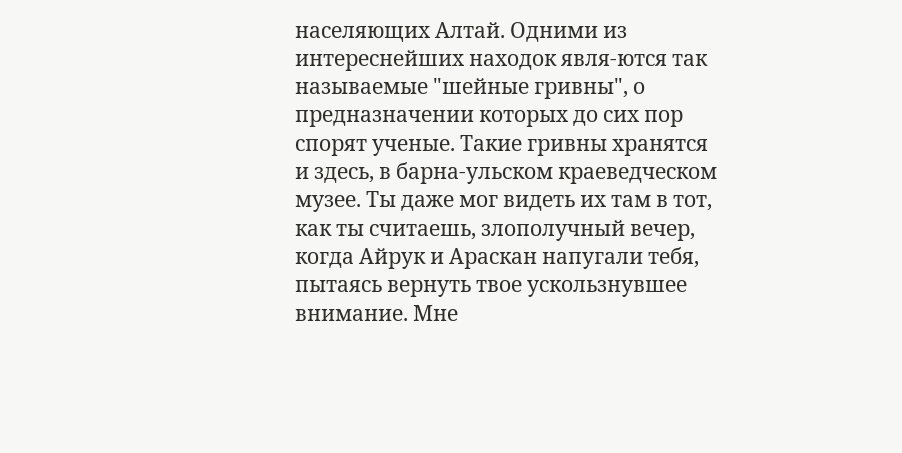населяющих Алтай. Одними из интереснейших находок явля-ются так называемые "шейные гривны", о предназначении которых до сих пор спорят ученые. Такие гривны хранятся и здесь, в барна-ульском краеведческом музее. Ты даже мог видеть их там в тот, как ты считаешь, злополучный вечер, когда Айрук и Араскан напугали тебя, пытаясь вернуть твое ускользнувшее внимание. Мне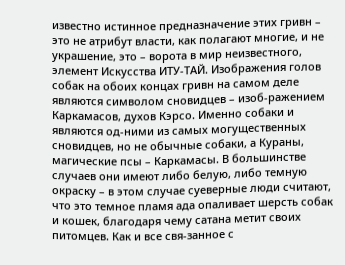известно истинное предназначение этих гривн – это не атрибут власти, как полагают многие, и не украшение, это – ворота в мир неизвестного, элемент Искусства ИТУ-ТАЙ. Изображения голов собак на обоих концах гривн на самом деле являются символом сновидцев – изоб-ражением Каркамасов, духов Кэрсо. Именно собаки и являются од-ними из самых могущественных сновидцев, но не обычные собаки, а Кураны, магические псы – Каркамасы. В большинстве случаев они имеют либо белую, либо темную окраску – в этом случае суеверные люди считают, что это темное пламя ада опаливает шерсть собак и кошек, благодаря чему сатана метит своих питомцев. Как и все свя-занное с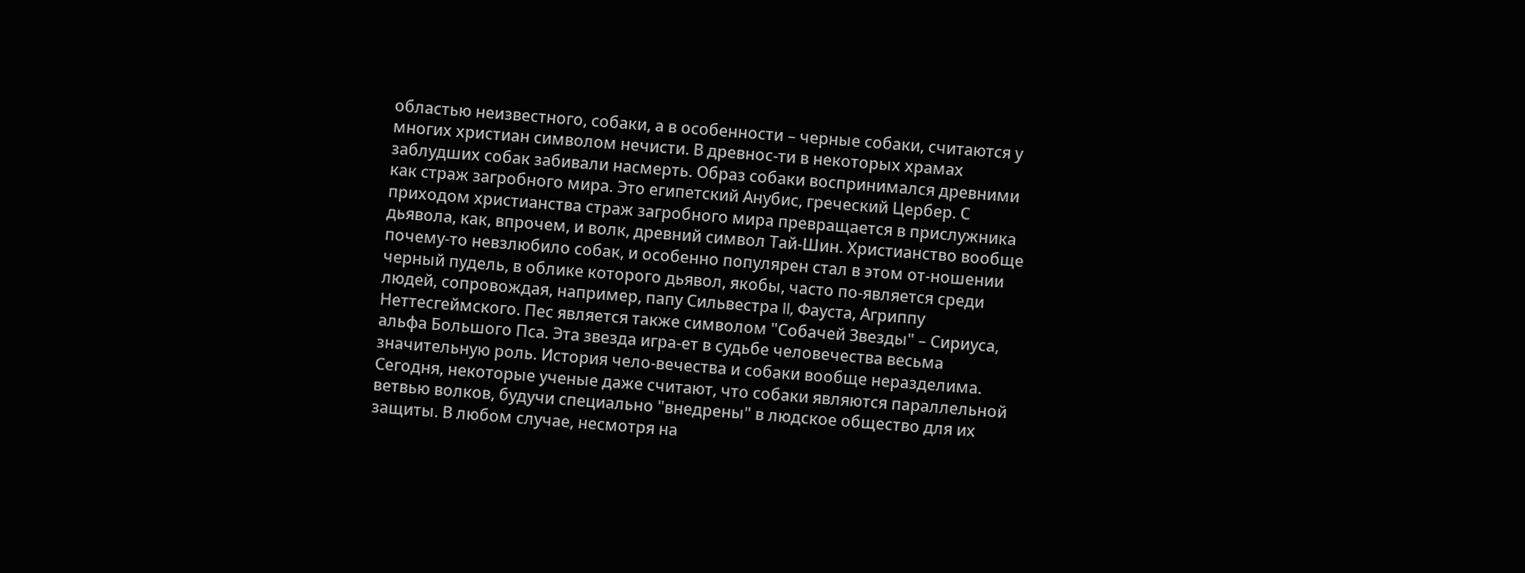областью неизвестного, собаки, а в особенности – черные собаки, считаются у многих христиан символом нечисти. В древнос-ти в некоторых храмах заблудших собак забивали насмерть. Образ собаки воспринимался древними как страж загробного мира. Это египетский Анубис, греческий Цербер. С приходом христианства страж загробного мира превращается в прислужника дьявола, как, впрочем, и волк, древний символ Тай-Шин. Христианство вообще почему-то невзлюбило собак, и особенно популярен стал в этом от-ношении черный пудель, в облике которого дьявол, якобы, часто по-является среди людей, сопровождая, например, папу Сильвестра II, Фауста, Агриппу Неттесгеймского. Пес является также символом "Собачей Звезды" – Сириуса, альфа Большого Пса. Эта звезда игра-ет в судьбе человечества весьма значительную роль. История чело-вечества и собаки вообще неразделима. Сегодня, некоторые ученые даже считают, что собаки являются параллельной ветвью волков, будучи специально "внедрены" в людское общество для их защиты. В любом случае, несмотря на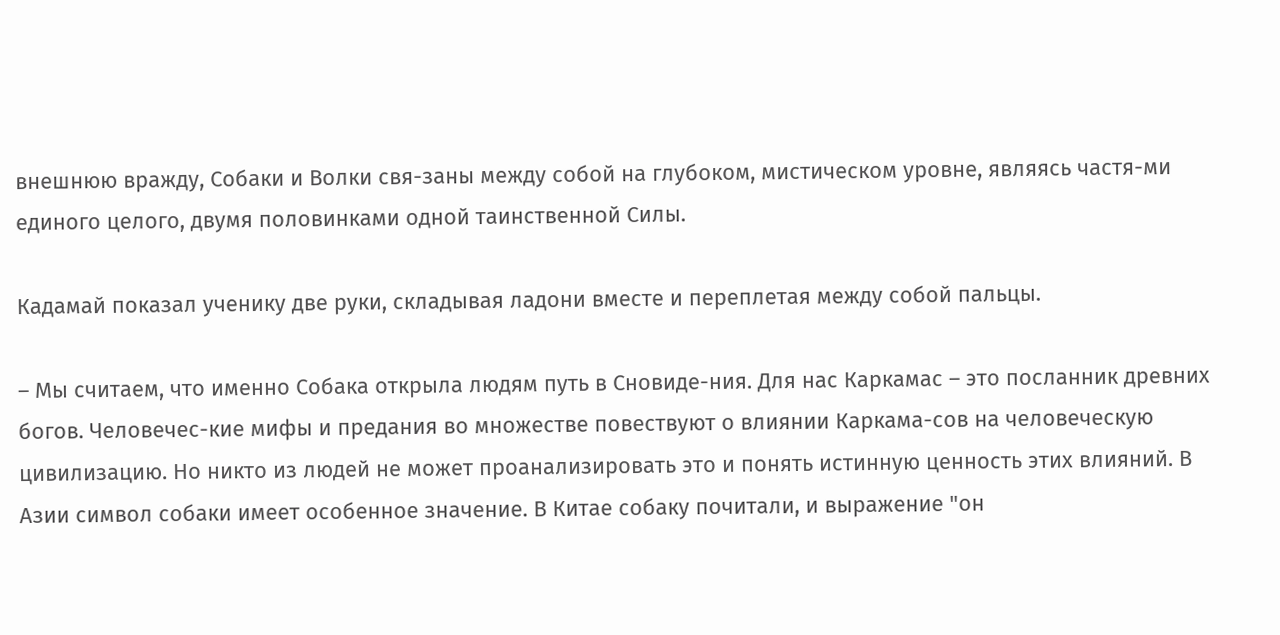внешнюю вражду, Собаки и Волки свя-заны между собой на глубоком, мистическом уровне, являясь частя-ми единого целого, двумя половинками одной таинственной Силы.

Кадамай показал ученику две руки, складывая ладони вместе и переплетая между собой пальцы.

– Мы считаем, что именно Собака открыла людям путь в Сновиде-ния. Для нас Каркамас – это посланник древних богов. Человечес-кие мифы и предания во множестве повествуют о влиянии Каркама-сов на человеческую цивилизацию. Но никто из людей не может проанализировать это и понять истинную ценность этих влияний. В Азии символ собаки имеет особенное значение. В Китае собаку почитали, и выражение "он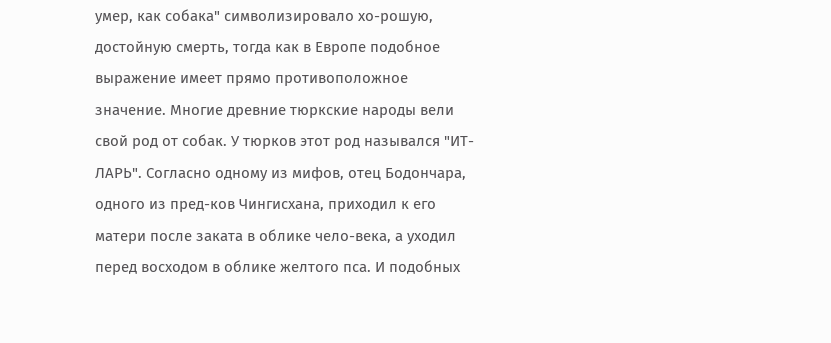умер, как собака" символизировало хо-рошую, достойную смерть, тогда как в Европе подобное выражение имеет прямо противоположное значение. Многие древние тюркские народы вели свой род от собак. У тюрков этот род назывался "ИТ-ЛАРЬ". Согласно одному из мифов, отец Бодончара, одного из пред-ков Чингисхана, приходил к его матери после заката в облике чело-века, а уходил перед восходом в облике желтого пса. И подобных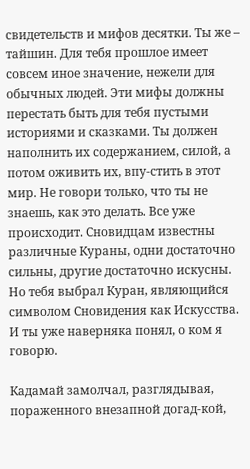свидетельств и мифов десятки. Ты же – тайшин. Для тебя прошлое имеет совсем иное значение, нежели для обычных людей. Эти мифы должны перестать быть для тебя пустыми историями и сказками. Ты должен наполнить их содержанием, силой, а потом оживить их, впу-стить в этот мир. Не говори только, что ты не знаешь, как это делать. Все уже происходит. Сновидцам известны различные Кураны, одни достаточно сильны, другие достаточно искусны. Но тебя выбрал Куран, являющийся символом Сновидения как Искусства. И ты уже наверняка понял, о ком я говорю.

Кадамай замолчал, разглядывая, пораженного внезапной догад-кой,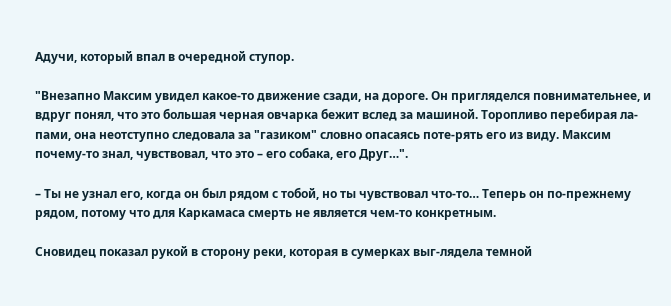Адучи, который впал в очередной ступор.

"Внезапно Максим увидел какое-то движение сзади, на дороге. Он пригляделся повнимательнее, и вдруг понял, что это большая черная овчарка бежит вслед за машиной. Торопливо перебирая ла-пами, она неотступно следовала за "газиком" словно опасаясь поте-рять его из виду. Максим почему-то знал, чувствовал, что это – его собака, его Друг…".

– Ты не узнал его, когда он был рядом с тобой, но ты чувствовал что-то… Теперь он по-прежнему рядом, потому что для Каркамаса смерть не является чем-то конкретным.

Сновидец показал рукой в сторону реки, которая в сумерках выг-лядела темной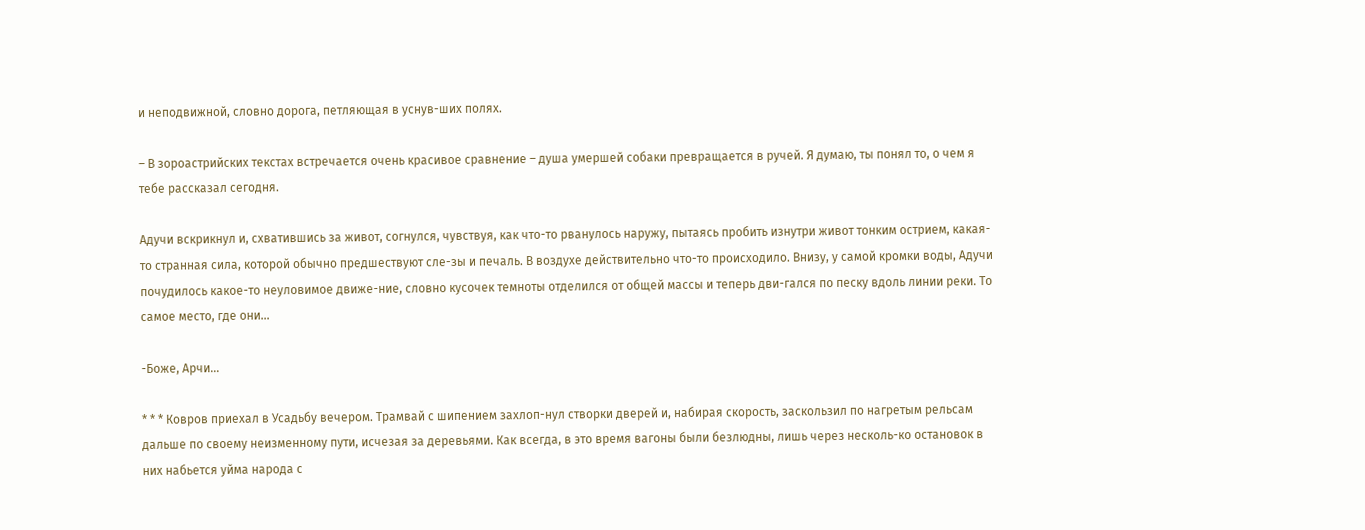и неподвижной, словно дорога, петляющая в уснув-ших полях.

– В зороастрийских текстах встречается очень красивое сравнение – душа умершей собаки превращается в ручей. Я думаю, ты понял то, о чем я тебе рассказал сегодня.

Адучи вскрикнул и, схватившись за живот, согнулся, чувствуя, как что-то рванулось наружу, пытаясь пробить изнутри живот тонким острием, какая-то странная сила, которой обычно предшествуют сле-зы и печаль. В воздухе действительно что-то происходило. Внизу, у самой кромки воды, Адучи почудилось какое-то неуловимое движе-ние, словно кусочек темноты отделился от общей массы и теперь дви-гался по песку вдоль линии реки. То самое место, где они…

-Боже, Арчи…

* * * Ковров приехал в Усадьбу вечером. Трамвай с шипением захлоп-нул створки дверей и, набирая скорость, заскользил по нагретым рельсам дальше по своему неизменному пути, исчезая за деревьями. Как всегда, в это время вагоны были безлюдны, лишь через несколь-ко остановок в них набьется уйма народа с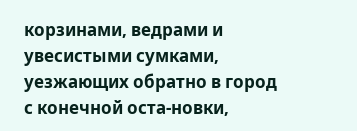корзинами, ведрами и увесистыми сумками, уезжающих обратно в город с конечной оста-новки,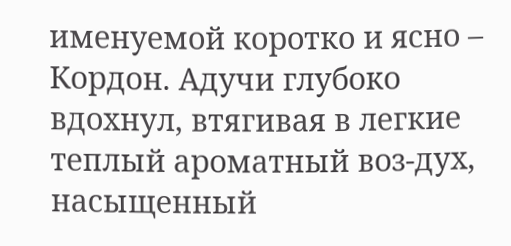именуемой коротко и ясно – Кордон. Адучи глубоко вдохнул, втягивая в легкие теплый ароматный воз-дух, насыщенный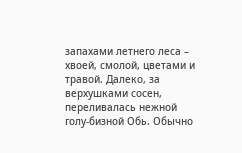запахами летнего леса – хвоей, смолой, цветами и травой. Далеко, за верхушками сосен, переливалась нежной голу-бизной Обь. Обычно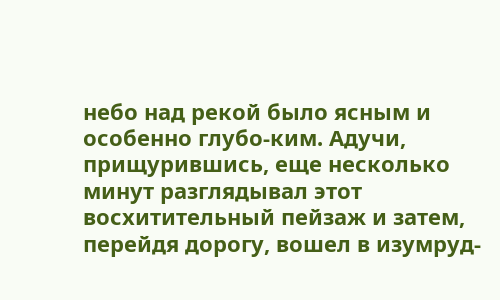небо над рекой было ясным и особенно глубо-ким. Адучи, прищурившись, еще несколько минут разглядывал этот восхитительный пейзаж и затем, перейдя дорогу, вошел в изумруд-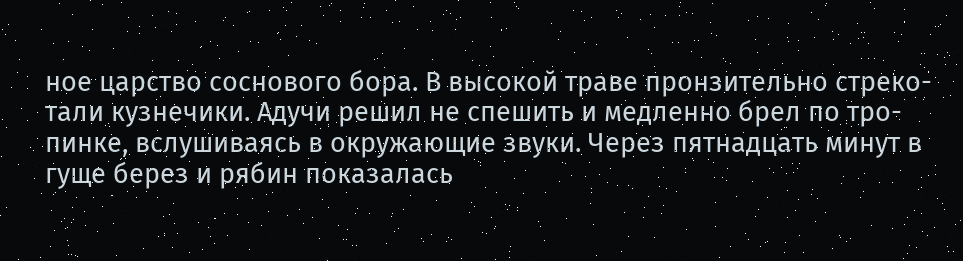ное царство соснового бора. В высокой траве пронзительно стреко-тали кузнечики. Адучи решил не спешить и медленно брел по тро-пинке, вслушиваясь в окружающие звуки. Через пятнадцать минут в гуще берез и рябин показалась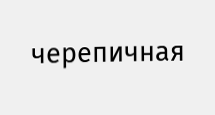черепичная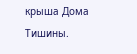крыша Дома Тишины.